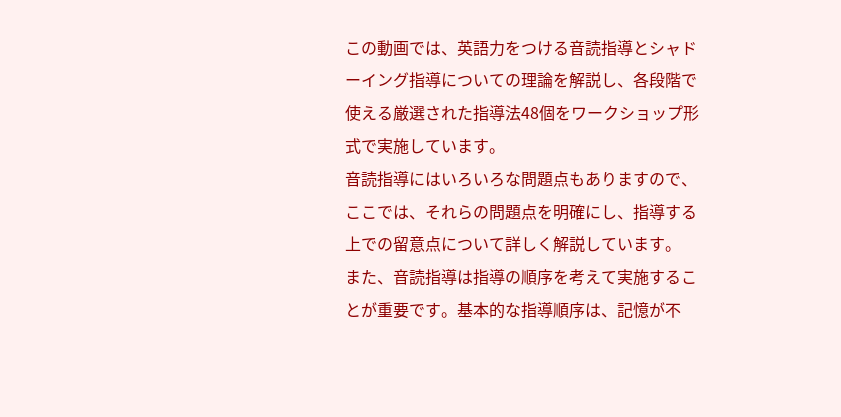この動画では、英語力をつける音読指導とシャドーイング指導についての理論を解説し、各段階で使える厳選された指導法48個をワークショップ形式で実施しています。
音読指導にはいろいろな問題点もありますので、ここでは、それらの問題点を明確にし、指導する上での留意点について詳しく解説しています。
また、音読指導は指導の順序を考えて実施することが重要です。基本的な指導順序は、記憶が不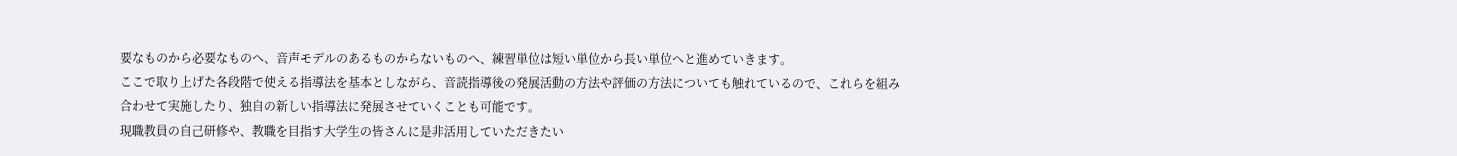要なものから必要なものへ、音声モデルのあるものからないものへ、練習単位は短い単位から長い単位へと進めていきます。
ここで取り上げた各段階で使える指導法を基本としながら、音読指導後の発展活動の方法や評価の方法についても触れているので、これらを組み合わせて実施したり、独自の新しい指導法に発展させていくことも可能です。
現職教員の自己研修や、教職を目指す大学生の皆さんに是非活用していただきたい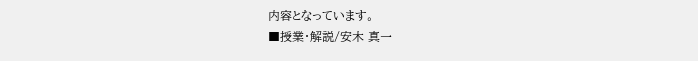内容となっています。
■授業・解説/安木 真一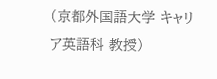(京都外国語大学 キャリア英語科 教授)